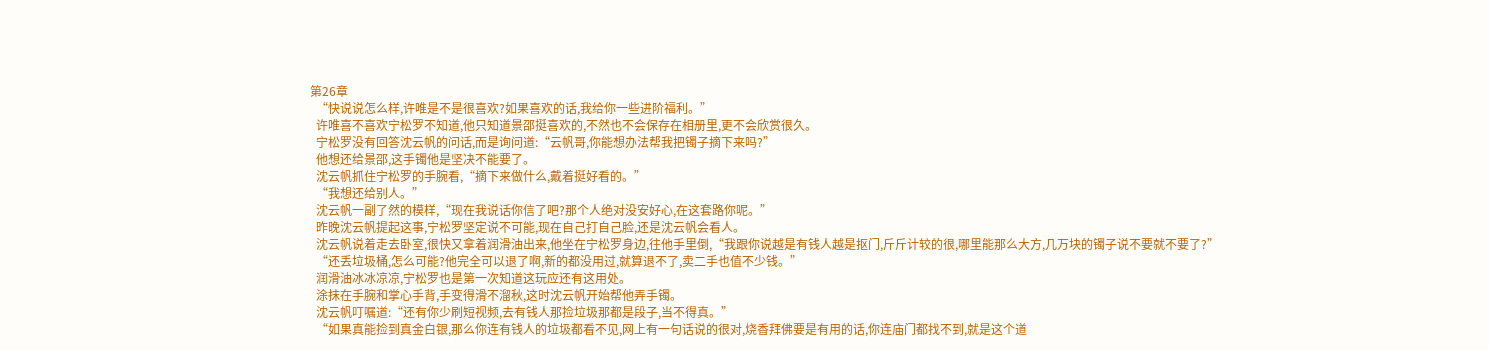第26章
  “快说说怎么样,许唯是不是很喜欢?如果喜欢的话,我给你一些进阶福利。”
  许唯喜不喜欢宁松罗不知道,他只知道景邵挺喜欢的,不然也不会保存在相册里,更不会欣赏很久。
  宁松罗没有回答沈云帆的问话,而是询问道:“云帆哥,你能想办法帮我把镯子摘下来吗?”
  他想还给景邵,这手镯他是坚决不能要了。
  沈云帆抓住宁松罗的手腕看,“摘下来做什么,戴着挺好看的。”
  “我想还给别人。”
  沈云帆一副了然的模样,“现在我说话你信了吧?那个人绝对没安好心,在这套路你呢。”
  昨晚沈云帆提起这事,宁松罗坚定说不可能,现在自己打自己脸,还是沈云帆会看人。
  沈云帆说着走去卧室,很快又拿着润滑油出来,他坐在宁松罗身边,往他手里倒,“我跟你说越是有钱人越是抠门,斤斤计较的很,哪里能那么大方,几万块的镯子说不要就不要了?”
  “还丢垃圾桶,怎么可能?他完全可以退了啊,新的都没用过,就算退不了,卖二手也值不少钱。”
  润滑油冰冰凉凉,宁松罗也是第一次知道这玩应还有这用处。
  涂抹在手腕和掌心手背,手变得滑不溜秋,这时沈云帆开始帮他弄手镯。
  沈云帆叮嘱道:“还有你少刷短视频,去有钱人那捡垃圾那都是段子,当不得真。”
  “如果真能捡到真金白银,那么你连有钱人的垃圾都看不见,网上有一句话说的很对,烧香拜佛要是有用的话,你连庙门都找不到,就是这个道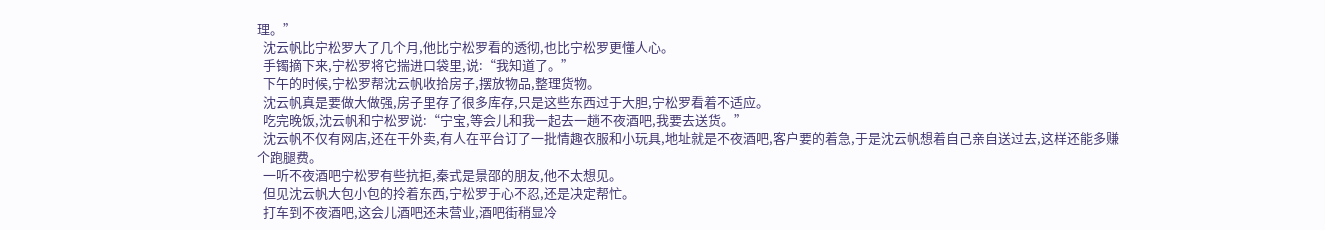理。”
  沈云帆比宁松罗大了几个月,他比宁松罗看的透彻,也比宁松罗更懂人心。
  手镯摘下来,宁松罗将它揣进口袋里,说:“我知道了。”
  下午的时候,宁松罗帮沈云帆收拾房子,摆放物品,整理货物。
  沈云帆真是要做大做强,房子里存了很多库存,只是这些东西过于大胆,宁松罗看着不适应。
  吃完晚饭,沈云帆和宁松罗说:“宁宝,等会儿和我一起去一趟不夜酒吧,我要去送货。”
  沈云帆不仅有网店,还在干外卖,有人在平台订了一批情趣衣服和小玩具,地址就是不夜酒吧,客户要的着急,于是沈云帆想着自己亲自送过去,这样还能多赚个跑腿费。
  一听不夜酒吧宁松罗有些抗拒,秦式是景邵的朋友,他不太想见。
  但见沈云帆大包小包的拎着东西,宁松罗于心不忍,还是决定帮忙。
  打车到不夜酒吧,这会儿酒吧还未营业,酒吧街稍显冷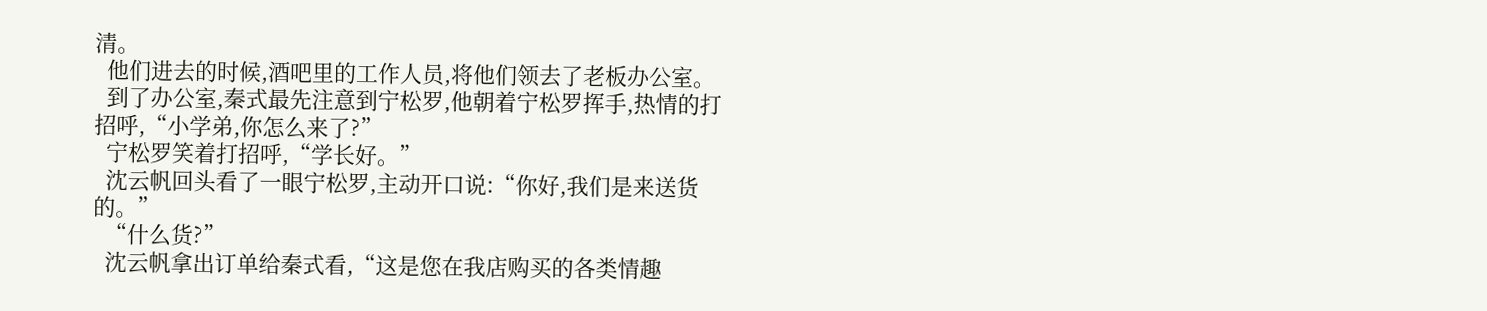清。
  他们进去的时候,酒吧里的工作人员,将他们领去了老板办公室。
  到了办公室,秦式最先注意到宁松罗,他朝着宁松罗挥手,热情的打招呼,“小学弟,你怎么来了?”
  宁松罗笑着打招呼,“学长好。”
  沈云帆回头看了一眼宁松罗,主动开口说:“你好,我们是来送货的。”
  “什么货?”
  沈云帆拿出订单给秦式看,“这是您在我店购买的各类情趣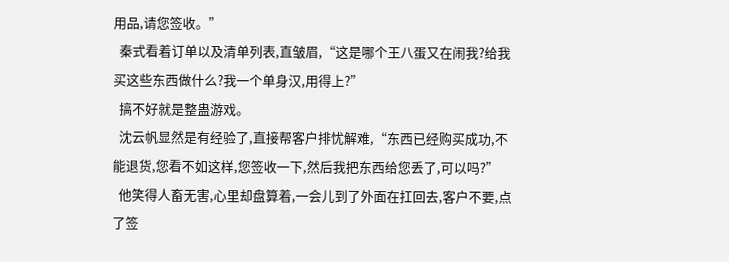用品,请您签收。”
  秦式看着订单以及清单列表,直皱眉,“这是哪个王八蛋又在闹我?给我买这些东西做什么?我一个单身汉,用得上?”
  搞不好就是整蛊游戏。
  沈云帆显然是有经验了,直接帮客户排忧解难,“东西已经购买成功,不能退货,您看不如这样,您签收一下,然后我把东西给您丢了,可以吗?”
  他笑得人畜无害,心里却盘算着,一会儿到了外面在扛回去,客户不要,点了签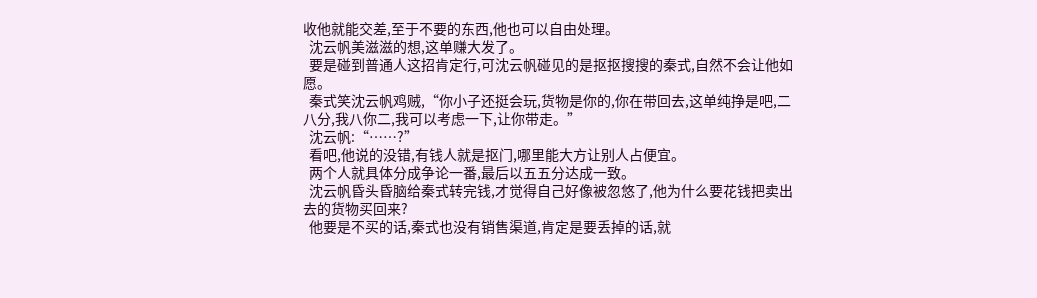收他就能交差,至于不要的东西,他也可以自由处理。
  沈云帆美滋滋的想,这单赚大发了。
  要是碰到普通人这招肯定行,可沈云帆碰见的是抠抠搜搜的秦式,自然不会让他如愿。
  秦式笑沈云帆鸡贼,“你小子还挺会玩,货物是你的,你在带回去,这单纯挣是吧,二八分,我八你二,我可以考虑一下,让你带走。”
  沈云帆:“……?”
  看吧,他说的没错,有钱人就是抠门,哪里能大方让别人占便宜。
  两个人就具体分成争论一番,最后以五五分达成一致。
  沈云帆昏头昏脑给秦式转完钱,才觉得自己好像被忽悠了,他为什么要花钱把卖出去的货物买回来?
  他要是不买的话,秦式也没有销售渠道,肯定是要丢掉的话,就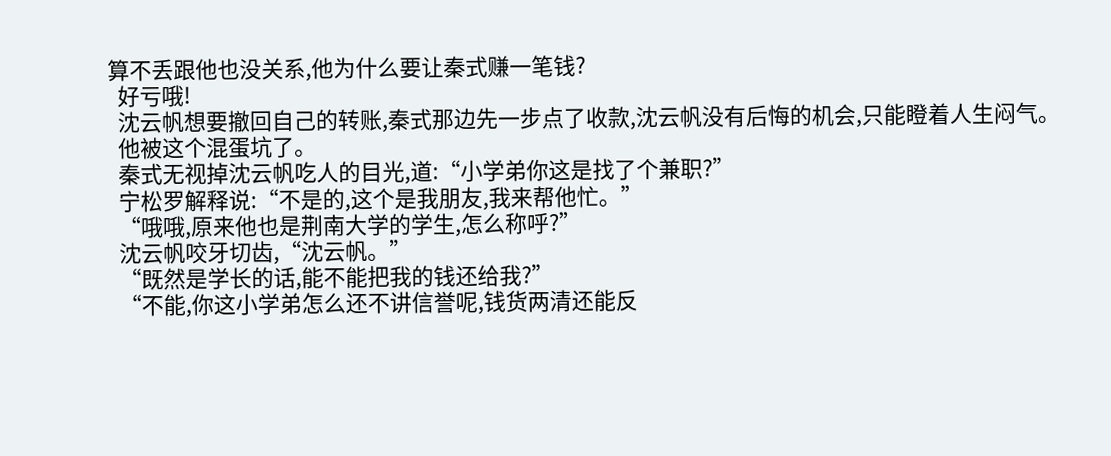算不丢跟他也没关系,他为什么要让秦式赚一笔钱?
  好亏哦!
  沈云帆想要撤回自己的转账,秦式那边先一步点了收款,沈云帆没有后悔的机会,只能瞪着人生闷气。
  他被这个混蛋坑了。
  秦式无视掉沈云帆吃人的目光,道:“小学弟你这是找了个兼职?”
  宁松罗解释说:“不是的,这个是我朋友,我来帮他忙。”
  “哦哦,原来他也是荆南大学的学生,怎么称呼?”
  沈云帆咬牙切齿,“沈云帆。”
  “既然是学长的话,能不能把我的钱还给我?”
  “不能,你这小学弟怎么还不讲信誉呢,钱货两清还能反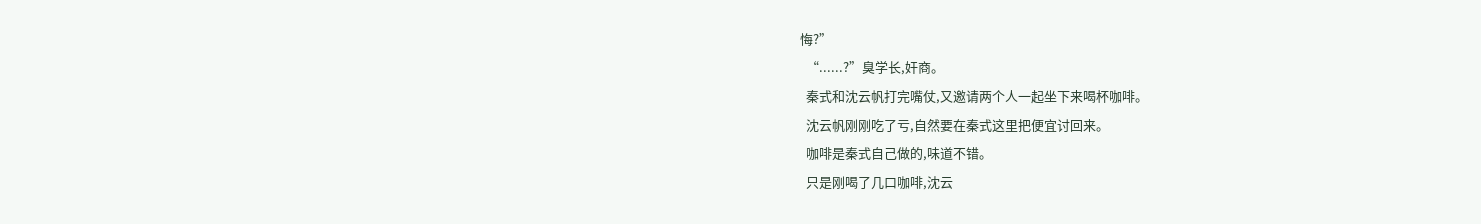悔?”
  “......?”臭学长,奸商。
  秦式和沈云帆打完嘴仗,又邀请两个人一起坐下来喝杯咖啡。
  沈云帆刚刚吃了亏,自然要在秦式这里把便宜讨回来。
  咖啡是秦式自己做的,味道不错。
  只是刚喝了几口咖啡,沈云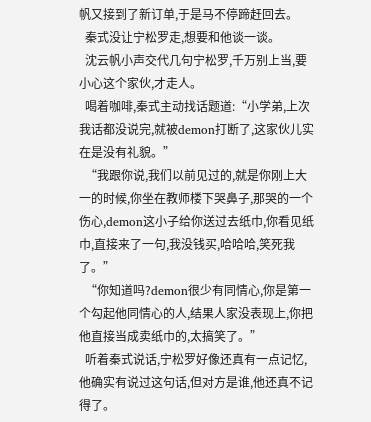帆又接到了新订单,于是马不停蹄赶回去。
  秦式没让宁松罗走,想要和他谈一谈。
  沈云帆小声交代几句宁松罗,千万别上当,要小心这个家伙,才走人。
  喝着咖啡,秦式主动找话题道:“小学弟,上次我话都没说完,就被demon打断了,这家伙儿实在是没有礼貌。”
  “我跟你说,我们以前见过的,就是你刚上大一的时候,你坐在教师楼下哭鼻子,那哭的一个伤心,demon这小子给你送过去纸巾,你看见纸巾,直接来了一句,我没钱买,哈哈哈,笑死我了。”
  “你知道吗?demon很少有同情心,你是第一个勾起他同情心的人,结果人家没表现上,你把他直接当成卖纸巾的,太搞笑了。”
  听着秦式说话,宁松罗好像还真有一点记忆,他确实有说过这句话,但对方是谁,他还真不记得了。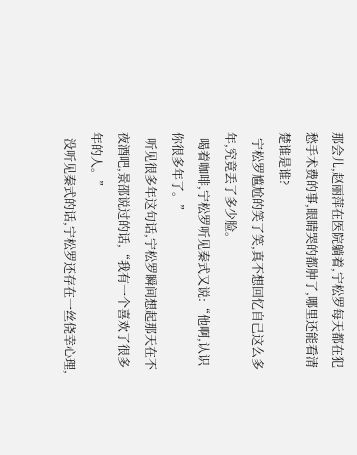那会儿,赵丽萍在医院躺着,宁松罗每天都在犯愁手术费的事,眼睛哭的都肿了,哪里还能看清楚谁是谁?
  宁松罗尴尬的笑了笑,真不想回忆自己这么多年,究竟丢了多少脸。
  喝着咖啡,宁松罗听见秦式又说:“他啊,认识你很多年了。”
  听见很多年这句话,宁松罗瞬间想起那天在不夜酒吧,景邵说过的话,“我有一个喜欢了很多年的人。”
  没听见秦式的话,宁松罗还存在一丝侥幸心理,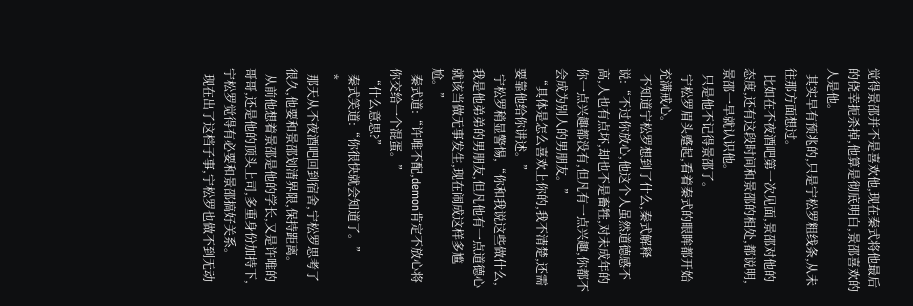觉得景邵并不是喜欢他,现在秦式将他最后的侥幸扼杀掉,他算是彻底明白,景邵喜欢的人是他。
  其实早有预兆的,只是宁松罗粗线条,从未往那方面想过。
  比如在不夜酒吧第一次见面,景邵对他的态度,还有这段时间和景邵的相处,都说明,景邵一早就认识他。
  只是他不记得景邵了。
  宁松罗眉头蹙起,看着秦式的眼眸都开始充满戒心。
  不知道宁松罗想到了什么,秦式解释说:“不过你放心,他这个人虽然道德感不高,人也有点坏,却也不是畜牲,对未成年的你一点兴趣都没有,但凡有一点兴趣,你都不会成为别人的男朋友。”
  “具体是怎么喜欢上你的,我不清楚,还需要靠他给你讲述。”
  宁松罗稍显警惕,“你和我说这些做什么,我是他弟弟的男朋友,但凡他有一点道德心就该当做无事发生,现在闹成这样多尴尬。”
  秦式道:“许唯不配,demon肯定不放心将你交给一个混蛋。”
  “什么意思?”
  秦式笑道:“你很快就会知道了。”
  *
  那天从不夜酒吧回到宿舍,宁松罗思考了很久,他要和景邵划清界限,保持距离。
  从前他想着景邵是他的学长,又是许唯的哥哥,还是他的顶头上司,多重身份加持下,宁松罗觉得有必要和景邵搞好关系。
  现在出了这档子事,宁松罗也做不到无动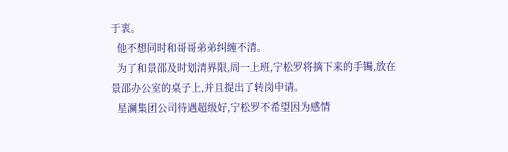于衷。
  他不想同时和哥哥弟弟纠缠不清。
  为了和景邵及时划清界限,周一上班,宁松罗将摘下来的手镯,放在景邵办公室的桌子上,并且提出了转岗申请。
  星澜集团公司待遇超级好,宁松罗不希望因为感情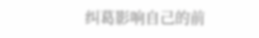纠葛影响自己的前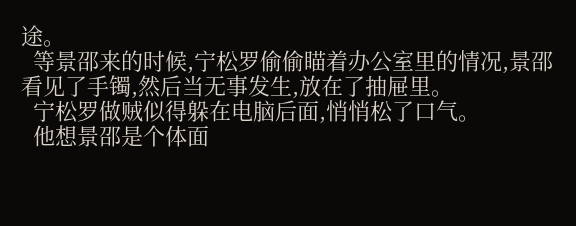途。
  等景邵来的时候,宁松罗偷偷瞄着办公室里的情况,景邵看见了手镯,然后当无事发生,放在了抽屉里。
  宁松罗做贼似得躲在电脑后面,悄悄松了口气。
  他想景邵是个体面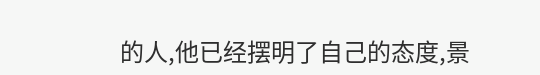的人,他已经摆明了自己的态度,景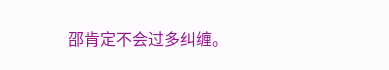邵肯定不会过多纠缠。